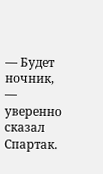— Будет ночник, — уверенно сказал Спартак.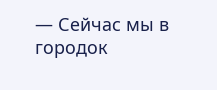— Сейчас мы в городок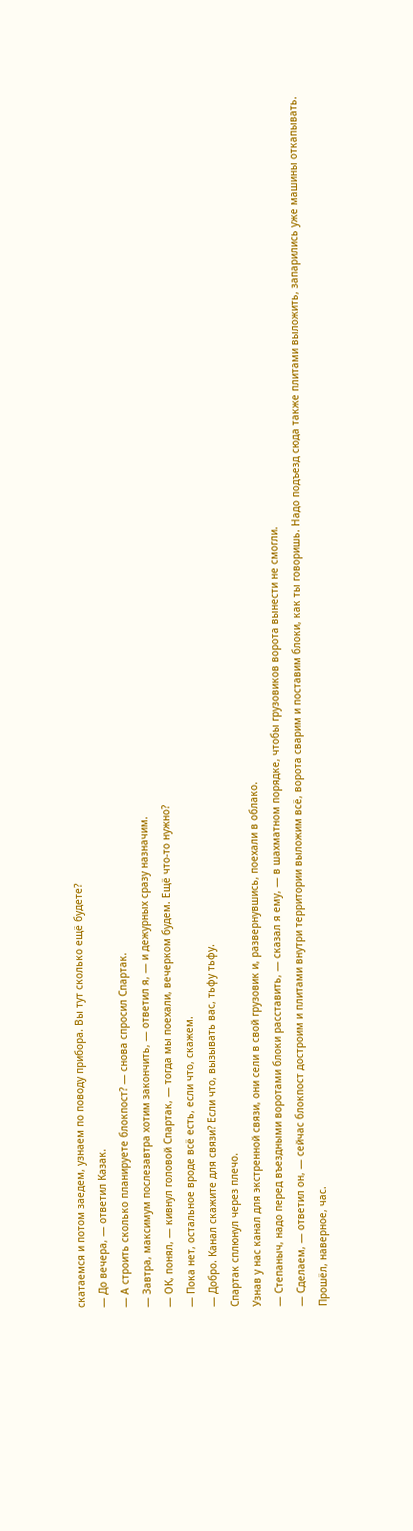скатаемся и потом заедем, узнаем по поводу прибора. Вы тут сколько ещё будете?
— До вечера, — ответил Казак.
— А строить сколько планируете блокпост? — снова спросил Спартак.
— Завтра, максимум послезавтра хотим закончить, — ответил я, — и дежурных сразу назначим.
— ОК, понял, — кивнул головой Спартак, — тогда мы поехали, вечерком будем. Ещё что-то нужно?
— Пока нет, остальное вроде всё есть, если что, скажем.
— Добро. Канал скажите для связи? Если что, вызывать вас, тьфу тьфу.
Спартак сплюнул через плечо.
Узнав у нас канал для экстренной связи, они сели в свой грузовик и, развернувшись, поехали в облако.
— Степаныч, надо перед въездными воротами блоки расставить, — сказал я ему, — в шахматном порядке, чтобы грузовиков ворота вынести не смогли.
— Сделаем, — ответил он, — сейчас блокпост достроим и плитами внутри территории выложим всё, ворота сварим и поставим блоки, как ты говоришь. Надо подъезд сюда также плитами выложить, запарились уже машины откапывать.
Прошёл, наверное, час.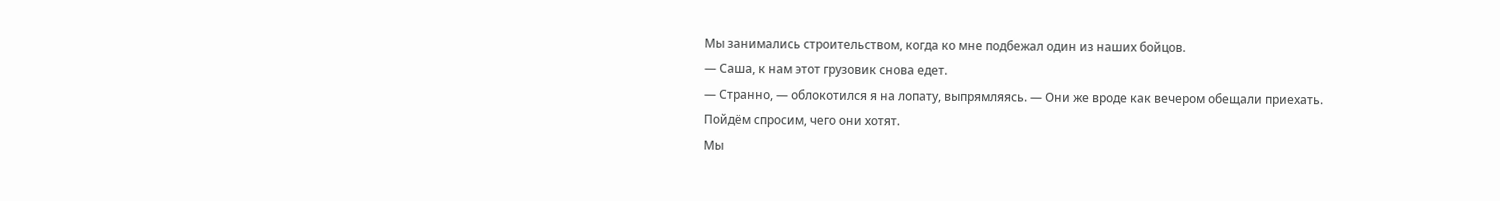Мы занимались строительством, когда ко мне подбежал один из наших бойцов.
— Саша, к нам этот грузовик снова едет.
— Странно, — облокотился я на лопату, выпрямляясь. — Они же вроде как вечером обещали приехать. Пойдём спросим, чего они хотят.
Мы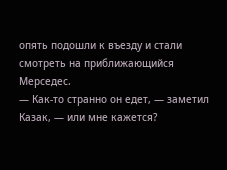опять подошли к въезду и стали смотреть на приближающийся Мерседес.
— Как-то странно он едет, — заметил Казак, — или мне кажется?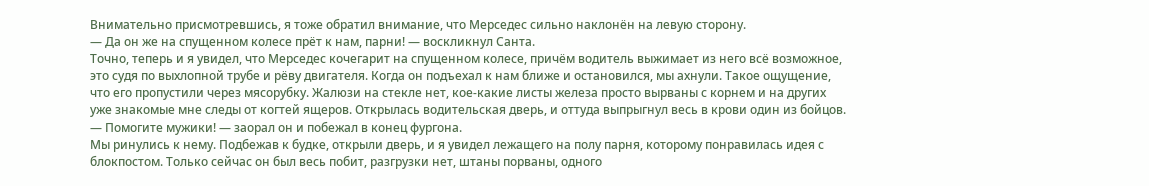Внимательно присмотревшись, я тоже обратил внимание, что Мерседес сильно наклонён на левую сторону.
— Да он же на спущенном колесе прёт к нам, парни! — воскликнул Санта.
Точно, теперь и я увидел, что Мерседес кочегарит на спущенном колесе, причём водитель выжимает из него всё возможное, это судя по выхлопной трубе и рёву двигателя. Когда он подъехал к нам ближе и остановился, мы ахнули. Такое ощущение, что его пропустили через мясорубку. Жалюзи на стекле нет, кое-какие листы железа просто вырваны с корнем и на других уже знакомые мне следы от когтей ящеров. Открылась водительская дверь, и оттуда выпрыгнул весь в крови один из бойцов.
— Помогите мужики! — заорал он и побежал в конец фургона.
Мы ринулись к нему. Подбежав к будке, открыли дверь, и я увидел лежащего на полу парня, которому понравилась идея с блокпостом. Только сейчас он был весь побит, разгрузки нет, штаны порваны, одного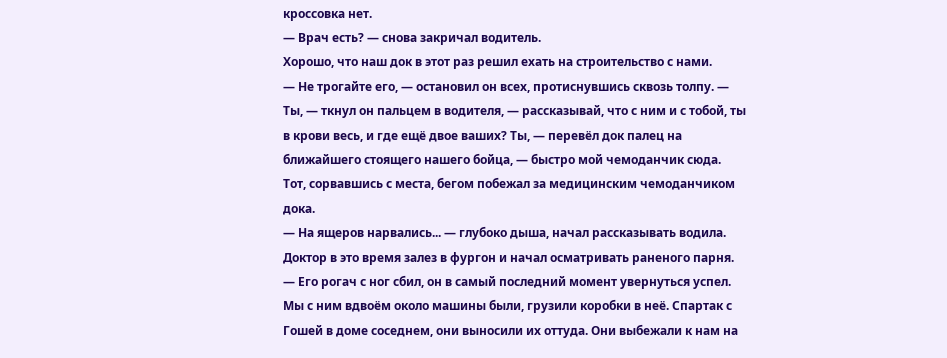кроссовка нет.
— Врач есть? — снова закричал водитель.
Хорошо, что наш док в этот раз решил ехать на строительство с нами.
— Не трогайте его, — остановил он всех, протиснувшись сквозь толпу. — Ты, — ткнул он пальцем в водителя, — рассказывай, что с ним и с тобой, ты в крови весь, и где ещё двое ваших? Ты, — перевёл док палец на ближайшего стоящего нашего бойца, — быстро мой чемоданчик сюда.
Тот, сорвавшись с места, бегом побежал за медицинским чемоданчиком дока.
— На ящеров нарвались... — глубоко дыша, начал рассказывать водила.
Доктор в это время залез в фургон и начал осматривать раненого парня.
— Его рогач с ног сбил, он в самый последний момент увернуться успел. Мы с ним вдвоём около машины были, грузили коробки в неё. Спартак с Гошей в доме соседнем, они выносили их оттуда. Они выбежали к нам на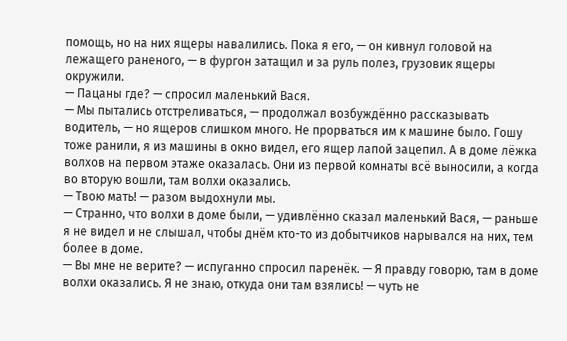помощь, но на них ящеры навалились. Пока я его, — он кивнул головой на лежащего раненого, — в фургон затащил и за руль полез, грузовик ящеры окружили.
— Пацаны где? — спросил маленький Вася.
— Мы пытались отстреливаться, — продолжал возбуждённо рассказывать водитель, — но ящеров слишком много. Не прорваться им к машине было. Гошу тоже ранили, я из машины в окно видел, его ящер лапой зацепил. А в доме лёжка волхов на первом этаже оказалась. Они из первой комнаты всё выносили, а когда во вторую вошли, там волхи оказались.
— Твою мать! — разом выдохнули мы.
— Странно, что волхи в доме были, — удивлённо сказал маленький Вася, — раньше я не видел и не слышал, чтобы днём кто-то из добытчиков нарывался на них, тем более в доме.
— Вы мне не верите? — испуганно спросил паренёк. — Я правду говорю, там в доме волхи оказались. Я не знаю, откуда они там взялись! — чуть не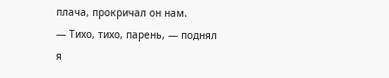плача, прокричал он нам.
— Тихо, тихо, парень, — поднял я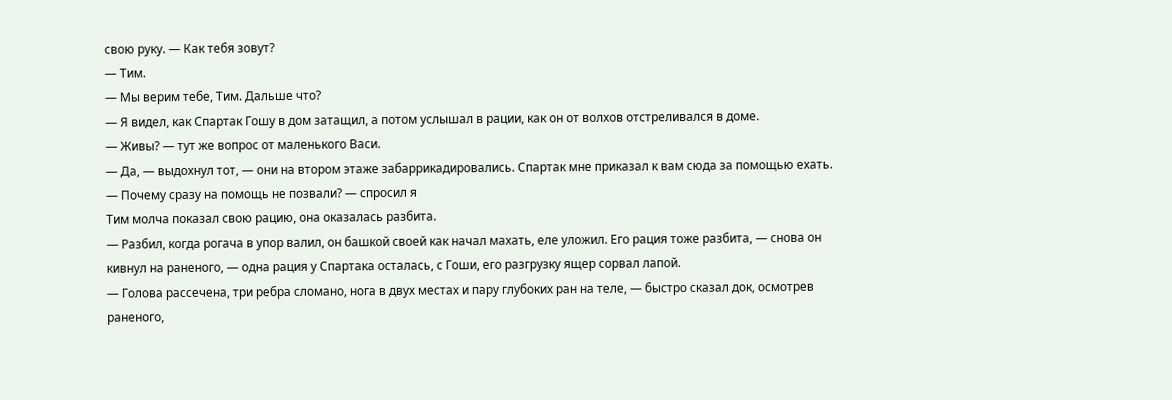свою руку. — Как тебя зовут?
— Тим.
— Мы верим тебе, Тим. Дальше что?
— Я видел, как Спартак Гошу в дом затащил, а потом услышал в рации, как он от волхов отстреливался в доме.
— Живы? — тут же вопрос от маленького Васи.
— Да, — выдохнул тот, — они на втором этаже забаррикадировались. Спартак мне приказал к вам сюда за помощью ехать.
— Почему сразу на помощь не позвали? — спросил я
Тим молча показал свою рацию, она оказалась разбита.
— Разбил, когда рогача в упор валил, он башкой своей как начал махать, еле уложил. Его рация тоже разбита, — снова он кивнул на раненого, — одна рация у Спартака осталась, с Гоши, его разгрузку ящер сорвал лапой.
— Голова рассечена, три ребра сломано, нога в двух местах и пару глубоких ран на теле, — быстро сказал док, осмотрев раненого,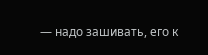— надо зашивать, его к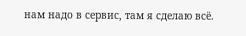нам надо в сервис, там я сделаю всё.